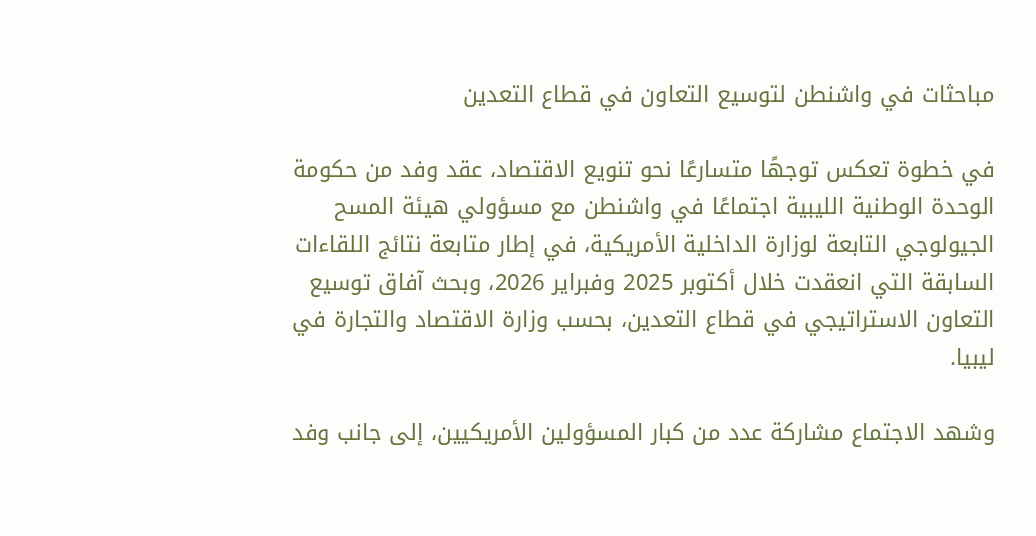مباحثات في واشنطن لتوسيع التعاون في قطاع التعدين

في خطوة تعكس توجهًا متسارعًا نحو تنويع الاقتصاد، عقد وفد من حكومة الوحدة الوطنية الليبية اجتماعًا في واشنطن مع مسؤولي هيئة المسح الجيولوجي التابعة لوزارة الداخلية الأمريكية، في إطار متابعة نتائج اللقاءات السابقة التي انعقدت خلال أكتوبر 2025 وفبراير 2026، وبحث آفاق توسيع التعاون الاستراتيجي في قطاع التعدين، بحسب وزارة الاقتصاد والتجارة في ليبيا.

وشهد الاجتماع مشاركة عدد من كبار المسؤولين الأمريكيين، إلى جانب وفد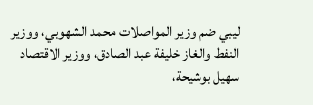ليبي ضم وزير المواصلات محمد الشهوبي، ووزير النفط والغاز خليفة عبد الصادق، ووزير الاقتصاد سهيل بوشيحة،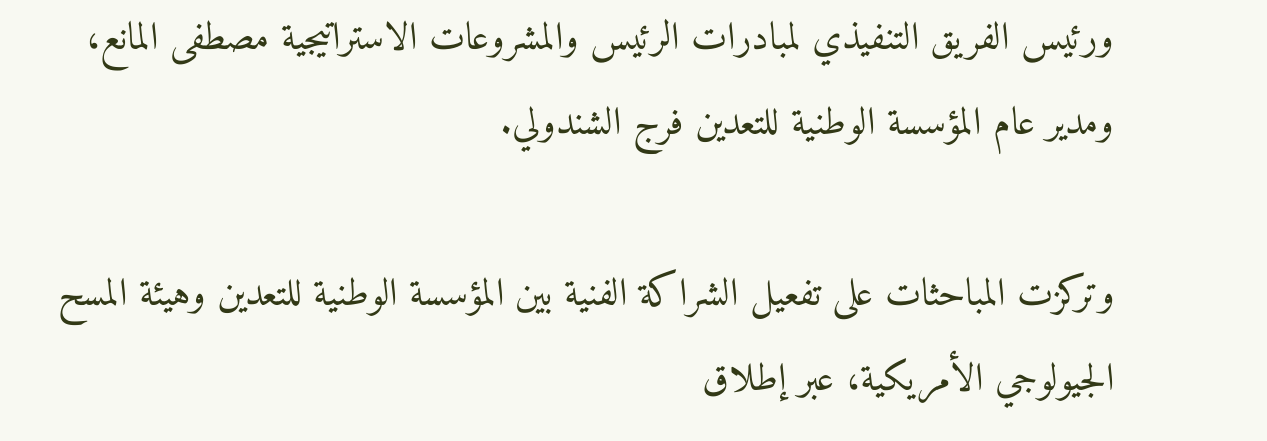ورئيس الفريق التنفيذي لمبادرات الرئيس والمشروعات الاستراتيجية مصطفى المانع، ومدير عام المؤسسة الوطنية للتعدين فرج الشندولي.

وتركزت المباحثات على تفعيل الشراكة الفنية بين المؤسسة الوطنية للتعدين وهيئة المسح الجيولوجي الأمريكية، عبر إطلاق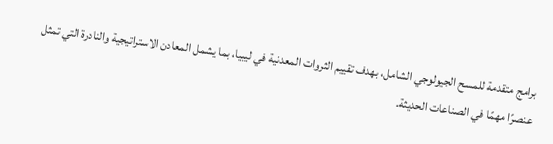برامج متقدمة للمسح الجيولوجي الشامل، بهدف تقييم الثروات المعدنية في ليبيا، بما يشمل المعادن الاستراتيجية والنادرة التي تمثل عنصرًا مهمًا في الصناعات الحديثة.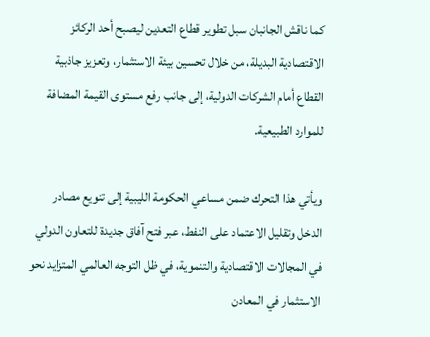كما ناقش الجانبان سبل تطوير قطاع التعدين ليصبح أحد الركائز الاقتصادية البديلة، من خلال تحسين بيئة الاستثمار، وتعزيز جاذبية القطاع أمام الشركات الدولية، إلى جانب رفع مستوى القيمة المضافة للموارد الطبيعية.

ويأتي هذا التحرك ضمن مساعي الحكومة الليبية إلى تنويع مصادر الدخل وتقليل الاعتماد على النفط، عبر فتح آفاق جديدة للتعاون الدولي في المجالات الاقتصادية والتنموية، في ظل التوجه العالمي المتزايد نحو الاستثمار في المعادن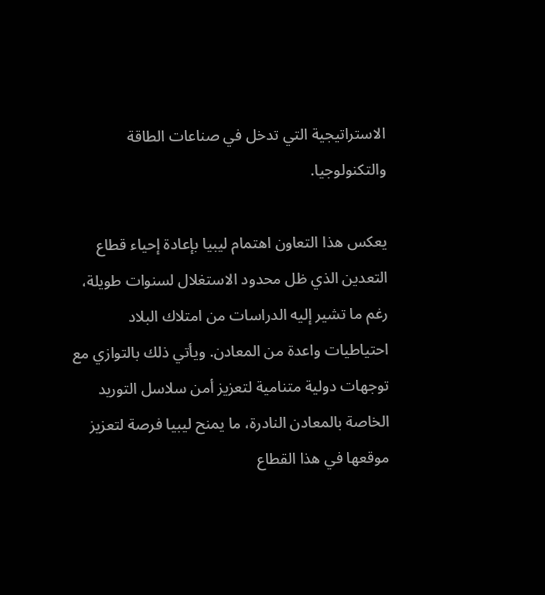الاستراتيجية التي تدخل في صناعات الطاقة والتكنولوجيا.

يعكس هذا التعاون اهتمام ليبيا بإعادة إحياء قطاع التعدين الذي ظل محدود الاستغلال لسنوات طويلة، رغم ما تشير إليه الدراسات من امتلاك البلاد احتياطيات واعدة من المعادن. ويأتي ذلك بالتوازي مع توجهات دولية متنامية لتعزيز أمن سلاسل التوريد الخاصة بالمعادن النادرة، ما يمنح ليبيا فرصة لتعزيز موقعها في هذا القطاع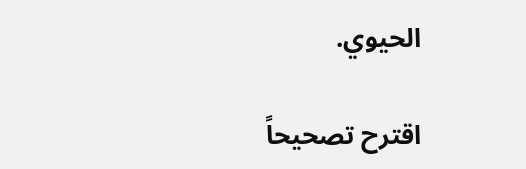الحيوي.

اقترح تصحيحاً